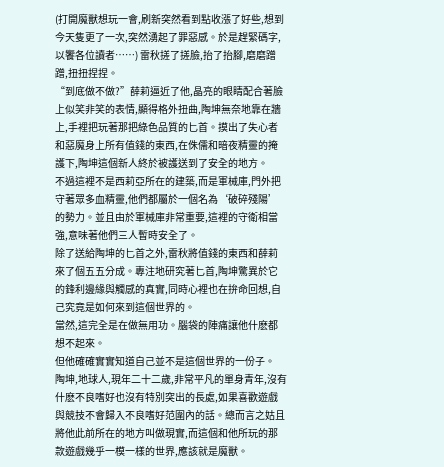(打開魔獸想玩一會,刷新突然看到點收漲了好些,想到今天隻更了一次,突然湧起了罪惡感。於是趕緊碼字,以饗各位讀者……) 雷秋搓了搓臉,抬了抬腳,磨磨蹭蹭,扭扭捏捏。
“到底做不做?”薛莉逼近了他,晶亮的眼睛配合著臉上似笑非笑的表情,顯得格外扭曲,陶坤無奈地靠在牆上,手裡把玩著那把綠色品質的匕首。摸出了失心者和惡魔身上所有值錢的東西,在侏儒和暗夜精靈的掩護下,陶坤這個新人終於被護送到了安全的地方。
不過這裡不是西莉亞所在的建築,而是軍械庫,門外把守著眾多血精靈,他們都屬於一個名為‘破碎殘陽’的勢力。並且由於軍械庫非常重要,這裡的守衛相當強,意味著他們三人暫時安全了。
除了送給陶坤的匕首之外,雷秋將值錢的東西和薛莉來了個五五分成。專注地研究著匕首,陶坤驚異於它的鋒利邊緣與觸感的真實,同時心裡也在拚命回想,自己究竟是如何來到這個世界的。
當然,這完全是在做無用功。腦袋的陣痛讓他什麽都想不起來。
但他確確實實知道自己並不是這個世界的一份子。
陶坤,地球人,現年二十二歲,非常平凡的單身青年,沒有什麽不良嗜好也沒有特別突出的長處,如果喜歡遊戲與競技不會歸入不良嗜好范圍內的話。總而言之姑且將他此前所在的地方叫做現實,而這個和他所玩的那款遊戲幾乎一模一樣的世界,應該就是魔獸。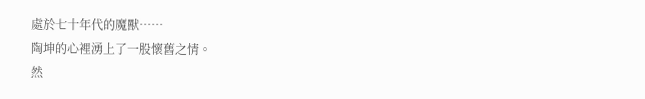處於七十年代的魔獸……
陶坤的心裡湧上了一股懷舊之情。
然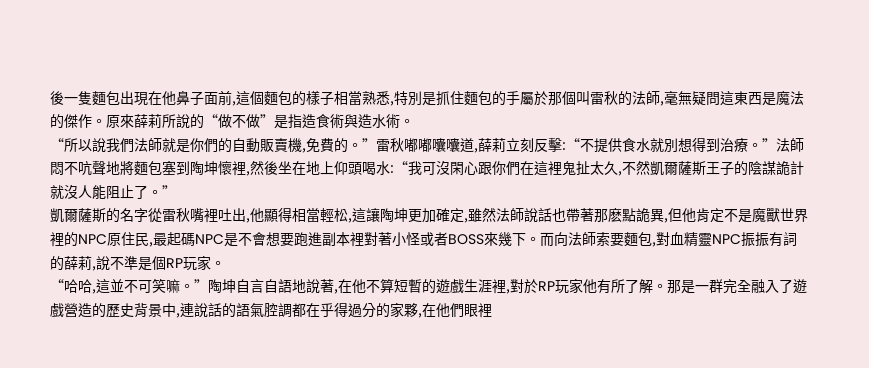後一隻麵包出現在他鼻子面前,這個麵包的樣子相當熟悉,特別是抓住麵包的手屬於那個叫雷秋的法師,毫無疑問這東西是魔法的傑作。原來薛莉所說的“做不做”是指造食術與造水術。
“所以說我們法師就是你們的自動販賣機,免費的。”雷秋嘟嘟囔囔道,薛莉立刻反擊:“不提供食水就別想得到治療。”法師悶不吭聲地將麵包塞到陶坤懷裡,然後坐在地上仰頭喝水:“我可沒閑心跟你們在這裡鬼扯太久,不然凱爾薩斯王子的陰謀詭計就沒人能阻止了。”
凱爾薩斯的名字從雷秋嘴裡吐出,他顯得相當輕松,這讓陶坤更加確定,雖然法師說話也帶著那麽點詭異,但他肯定不是魔獸世界裡的NPC原住民,最起碼NPC是不會想要跑進副本裡對著小怪或者BOSS來幾下。而向法師索要麵包,對血精靈NPC振振有詞的薛莉,說不準是個RP玩家。
“哈哈,這並不可笑嘛。”陶坤自言自語地說著,在他不算短暫的遊戲生涯裡,對於RP玩家他有所了解。那是一群完全融入了遊戲營造的歷史背景中,連說話的語氣腔調都在乎得過分的家夥,在他們眼裡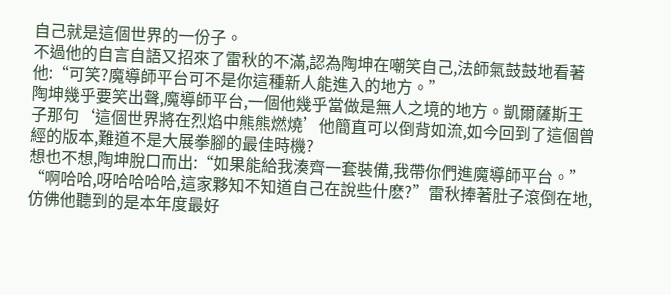自己就是這個世界的一份子。
不過他的自言自語又招來了雷秋的不滿,認為陶坤在嘲笑自己,法師氣鼓鼓地看著他:“可笑?魔導師平台可不是你這種新人能進入的地方。”
陶坤幾乎要笑出聲,魔導師平台,一個他幾乎當做是無人之境的地方。凱爾薩斯王子那句‘這個世界將在烈焰中熊熊燃燒’他簡直可以倒背如流,如今回到了這個曾經的版本,難道不是大展拳腳的最佳時機?
想也不想,陶坤脫口而出:“如果能給我湊齊一套裝備,我帶你們進魔導師平台。”
“啊哈哈,呀哈哈哈哈,這家夥知不知道自己在說些什麽?”雷秋捧著肚子滾倒在地,
仿佛他聽到的是本年度最好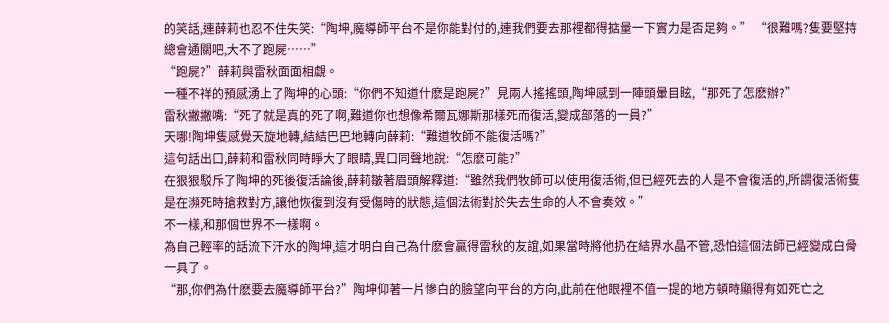的笑話,連薛莉也忍不住失笑:“陶坤,魔導師平台不是你能對付的,連我們要去那裡都得掂量一下實力是否足夠。” “很難嗎?隻要堅持總會通關吧,大不了跑屍……”
“跑屍?”薛莉與雷秋面面相覷。
一種不祥的預感湧上了陶坤的心頭:“你們不知道什麽是跑屍?”見兩人搖搖頭,陶坤感到一陣頭暈目眩,“那死了怎麽辦?”
雷秋撇撇嘴:“死了就是真的死了啊,難道你也想像希爾瓦娜斯那樣死而復活,變成部落的一員?”
天哪!陶坤隻感覺天旋地轉,結結巴巴地轉向薛莉:“難道牧師不能復活嗎?”
這句話出口,薛莉和雷秋同時睜大了眼睛,異口同聲地說:“怎麽可能?”
在狠狠駁斥了陶坤的死後復活論後,薛莉皺著眉頭解釋道:“雖然我們牧師可以使用復活術,但已經死去的人是不會復活的,所謂復活術隻是在瀕死時搶救對方,讓他恢復到沒有受傷時的狀態,這個法術對於失去生命的人不會奏效。”
不一樣,和那個世界不一樣啊。
為自己輕率的話流下汗水的陶坤,這才明白自己為什麽會贏得雷秋的友誼,如果當時將他扔在結界水晶不管,恐怕這個法師已經變成白骨一具了。
“那,你們為什麽要去魔導師平台?”陶坤仰著一片慘白的臉望向平台的方向,此前在他眼裡不值一提的地方頓時顯得有如死亡之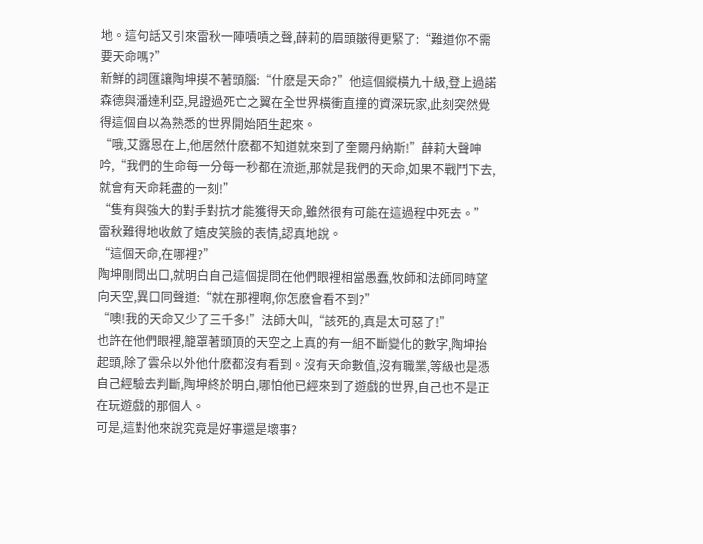地。這句話又引來雷秋一陣嘖嘖之聲,薛莉的眉頭皺得更緊了:“難道你不需要天命嗎?”
新鮮的詞匯讓陶坤摸不著頭腦:“什麽是天命?”他這個縱橫九十級,登上過諾森德與潘達利亞,見證過死亡之翼在全世界橫衝直撞的資深玩家,此刻突然覺得這個自以為熟悉的世界開始陌生起來。
“哦,艾露恩在上,他居然什麽都不知道就來到了奎爾丹納斯!”薛莉大聲呻吟,“我們的生命每一分每一秒都在流逝,那就是我們的天命,如果不戰鬥下去,就會有天命耗盡的一刻!”
“隻有與強大的對手對抗才能獲得天命,雖然很有可能在這過程中死去。”雷秋難得地收斂了嬉皮笑臉的表情,認真地說。
“這個天命,在哪裡?”
陶坤剛問出口,就明白自己這個提問在他們眼裡相當愚蠢,牧師和法師同時望向天空,異口同聲道:“就在那裡啊,你怎麽會看不到?”
“噢!我的天命又少了三千多!”法師大叫,“該死的,真是太可惡了!”
也許在他們眼裡,籠罩著頭頂的天空之上真的有一組不斷變化的數字,陶坤抬起頭,除了雲朵以外他什麽都沒有看到。沒有天命數值,沒有職業,等級也是憑自己經驗去判斷,陶坤終於明白,哪怕他已經來到了遊戲的世界,自己也不是正在玩遊戲的那個人。
可是,這對他來說究竟是好事還是壞事?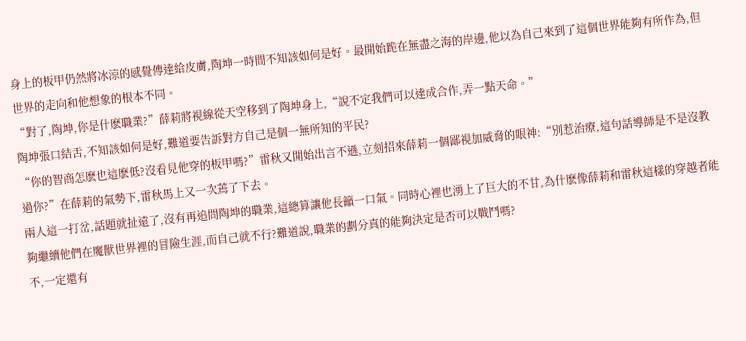身上的板甲仍然將冰涼的感覺傳達給皮膚,陶坤一時間不知該如何是好。最開始跪在無盡之海的岸邊,他以為自己來到了這個世界能夠有所作為,但世界的走向和他想象的根本不同。
“對了,陶坤,你是什麽職業?”薛莉將視線從天空移到了陶坤身上,“說不定我們可以達成合作,弄一點天命。”
陶坤張口結舌,不知該如何是好,難道要告訴對方自己是個一無所知的平民?
“你的智商怎麽也這麽低?沒看見他穿的板甲嗎?”雷秋又開始出言不遜,立刻招來薛莉一個鄙視加威脅的眼神:“別惹治療,這句話導師是不是沒教過你?”在薛莉的氣勢下,雷秋馬上又一次蔫了下去。
兩人這一打岔,話題就扯遠了,沒有再追問陶坤的職業,這總算讓他長籲一口氣。同時心裡也湧上了巨大的不甘,為什麽像薛莉和雷秋這樣的穿越者能夠繼續他們在魔獸世界裡的冒險生涯,而自己就不行?難道說,職業的劃分真的能夠決定是否可以戰鬥嗎?
不,一定還有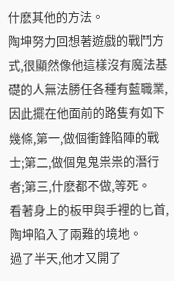什麽其他的方法。
陶坤努力回想著遊戲的戰鬥方式,很顯然像他這樣沒有魔法基礎的人無法勝任各種有藍職業,因此擺在他面前的路隻有如下幾條,第一,做個衝鋒陷陣的戰士;第二,做個鬼鬼祟祟的潛行者;第三,什麽都不做,等死。
看著身上的板甲與手裡的匕首,陶坤陷入了兩難的境地。
過了半天,他才又開了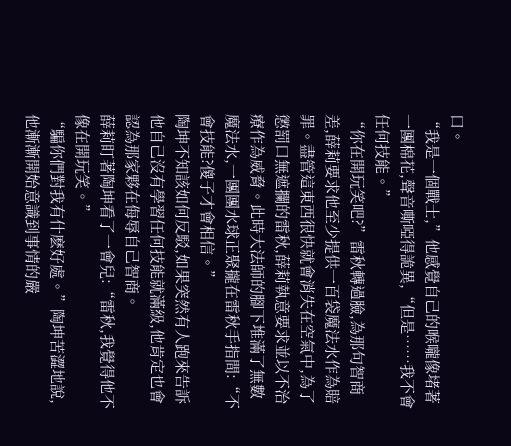口。
“我是一個戰士,”他感覺自己的喉嚨像堵著一團棉花,聲音嘶啞得詭異,“但是……我不會任何技能。”
“你在開玩笑吧?”雷秋轉過臉,為那句智商差,薛莉要求他至少提供一百袋魔法水作為賠罪。盡管這東西很快就會消失在空氣中,為了懲罰口無遮攔的雷秋,薛莉執意要求並以不治療作為威脅。此時大法師的腳下堆滿了無數魔法水,一團團水球正聚攏在雷秋手指間:“不會技能?傻子才會相信。”
陶坤不知該如何反駁,如果突然有人跑來告訴他自己沒有學習任何技能就滿級,他肯定也會認為那家夥在侮辱自己智商。
薛莉盯著陶坤看了一會兒:“雷秋,我覺得他不像在開玩笑。”
“騙你們對我有什麽好處。”陶坤苦澀地說,他漸漸開始意識到事情的嚴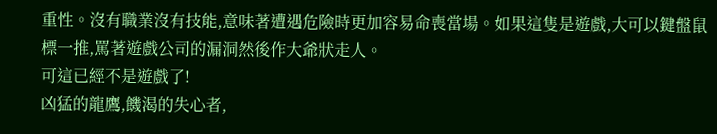重性。沒有職業沒有技能,意味著遭遇危險時更加容易命喪當場。如果這隻是遊戲,大可以鍵盤鼠標一推,罵著遊戲公司的漏洞然後作大爺狀走人。
可這已經不是遊戲了!
凶猛的龍鷹,饑渴的失心者,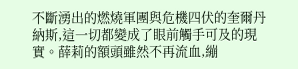不斷湧出的燃燒軍團與危機四伏的奎爾丹納斯,這一切都變成了眼前觸手可及的現實。薛莉的額頭雖然不再流血,繃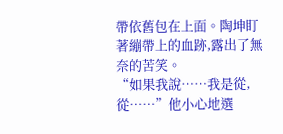帶依舊包在上面。陶坤盯著繃帶上的血跡,露出了無奈的苦笑。
“如果我說……我是從,從……”他小心地選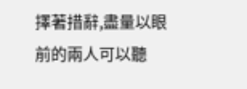擇著措辭,盡量以眼前的兩人可以聽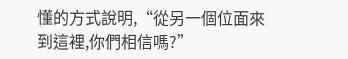懂的方式說明,“從另一個位面來到這裡,你們相信嗎?”